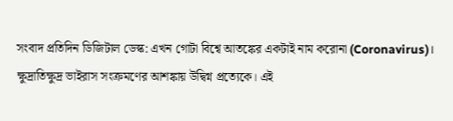সংবাদ প্রতিদিন ডিজিটাল ডেস্ক: এখন গোটা বিশ্বে আতঙ্কের একটাই নাম করোনা (Coronavirus)। ক্ষুদ্রাতিক্ষুদ্র ভাইরাস সংক্রমণের আশঙ্কায় উদ্বিগ্ন প্রত্যেকে। এই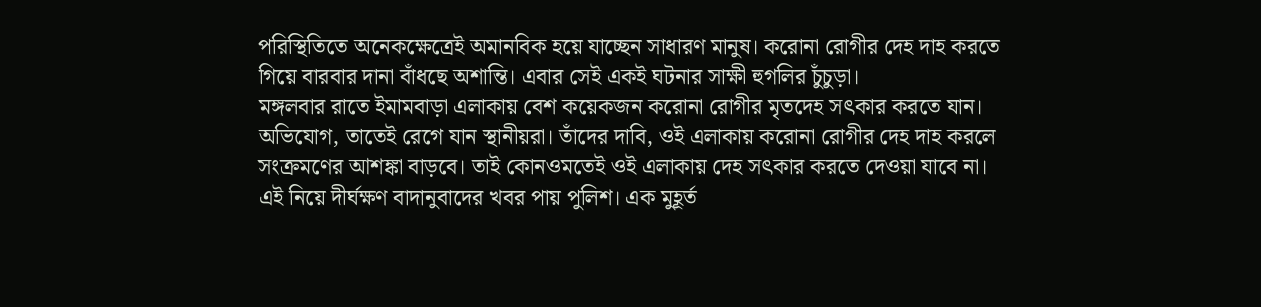পরিস্থিতিতে অনেকক্ষেত্রেই অমানবিক হয়ে যাচ্ছেন সাধারণ মানুষ। করোনা রোগীর দেহ দাহ করতে গিয়ে বারবার দানা বাঁধছে অশান্তি। এবার সেই একই ঘটনার সাক্ষী হুগলির চুঁচুড়া।
মঙ্গলবার রাতে ইমামবাড়া এলাকায় বেশ কয়েকজন করোনা রোগীর মৃতদেহ সৎকার করতে যান। অভিযোগ, তাতেই রেগে যান স্থানীয়রা। তাঁদের দাবি, ওই এলাকায় করোনা রোগীর দেহ দাহ করলে সংক্রমণের আশঙ্কা বাড়বে। তাই কোনওমতেই ওই এলাকায় দেহ সৎকার করতে দেওয়া যাবে না। এই নিয়ে দীর্ঘক্ষণ বাদানুবাদের খবর পায় পুলিশ। এক মুহূর্ত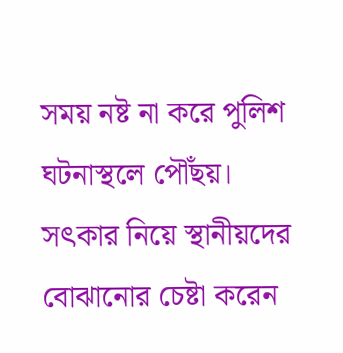সময় নষ্ট না করে পুলিশ ঘটনাস্থলে পৌঁছয়। সৎকার নিয়ে স্থানীয়দের বোঝানোর চেষ্টা করেন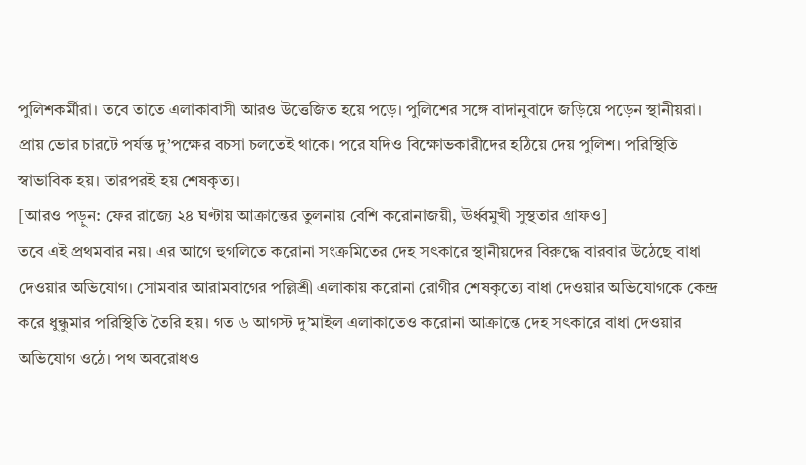পুলিশকর্মীরা। তবে তাতে এলাকাবাসী আরও উত্তেজিত হয়ে পড়ে। পুলিশের সঙ্গে বাদানুবাদে জড়িয়ে পড়েন স্থানীয়রা। প্রায় ভোর চারটে পর্যন্ত দু’পক্ষের বচসা চলতেই থাকে। পরে যদিও বিক্ষোভকারীদের হঠিয়ে দেয় পুলিশ। পরিস্থিতি স্বাভাবিক হয়। তারপরই হয় শেষকৃত্য।
[আরও পড়ুন: ফের রাজ্যে ২৪ ঘণ্টায় আক্রান্তের তুলনায় বেশি করোনাজয়ী, ঊর্ধ্বমুখী সুস্থতার গ্রাফও]
তবে এই প্রথমবার নয়। এর আগে হুগলিতে করোনা সংক্রমিতের দেহ সৎকারে স্থানীয়দের বিরুদ্ধে বারবার উঠেছে বাধা দেওয়ার অভিযোগ। সোমবার আরামবাগের পল্লিশ্রী এলাকায় করোনা রোগীর শেষকৃত্যে বাধা দেওয়ার অভিযোগকে কেন্দ্র করে ধুন্ধুমার পরিস্থিতি তৈরি হয়। গত ৬ আগস্ট দু’মাইল এলাকাতেও করোনা আক্রান্তে দেহ সৎকারে বাধা দেওয়ার অভিযোগ ওঠে। পথ অবরোধও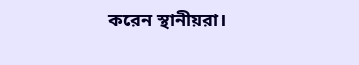করেন স্থানীয়রা।